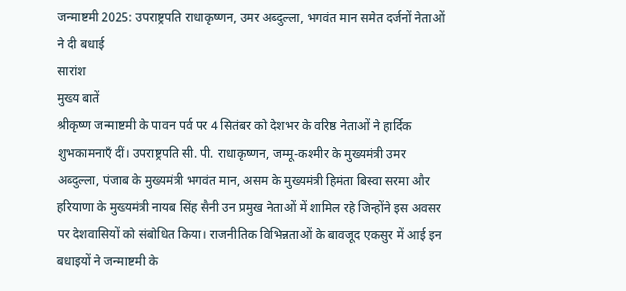जन्माष्टमी 2025: उपराष्ट्रपति राधाकृष्णन, उमर अब्दुल्ला, भगवंत मान समेत दर्जनों नेताओं ने दी बधाई
सारांश
मुख्य बातें
श्रीकृष्ण जन्माष्टमी के पावन पर्व पर 4 सितंबर को देशभर के वरिष्ठ नेताओं ने हार्दिक शुभकामनाएँ दीं। उपराष्ट्रपति सी. पी. राधाकृष्णन, जम्मू-कश्मीर के मुख्यमंत्री उमर अब्दुल्ला, पंजाब के मुख्यमंत्री भगवंत मान, असम के मुख्यमंत्री हिमंता बिस्वा सरमा और हरियाणा के मुख्यमंत्री नायब सिंह सैनी उन प्रमुख नेताओं में शामिल रहे जिन्होंने इस अवसर पर देशवासियों को संबोधित किया। राजनीतिक विभिन्नताओं के बावजूद एकसुर में आई इन बधाइयों ने जन्माष्टमी के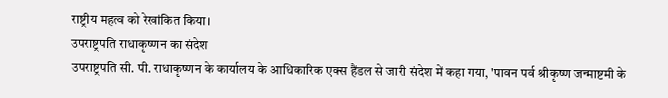राष्ट्रीय महत्व को रेखांकित किया।
उपराष्ट्रपति राधाकृष्णन का संदेश
उपराष्ट्रपति सी. पी. राधाकृष्णन के कार्यालय के आधिकारिक एक्स हैंडल से जारी संदेश में कहा गया, 'पावन पर्व श्रीकृष्ण जन्माष्टमी के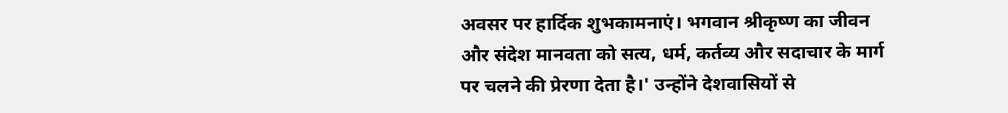अवसर पर हार्दिक शुभकामनाएं। भगवान श्रीकृष्ण का जीवन और संदेश मानवता को सत्य, धर्म, कर्तव्य और सदाचार के मार्ग पर चलने की प्रेरणा देता है।' उन्होंने देशवासियों से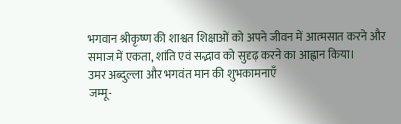भगवान श्रीकृष्ण की शाश्वत शिक्षाओं को अपने जीवन में आत्मसात करने और समाज में एकता, शांति एवं सद्भाव को सुदृढ़ करने का आह्वान किया।
उमर अब्दुल्ला और भगवंत मान की शुभकामनाएँ
जम्मू-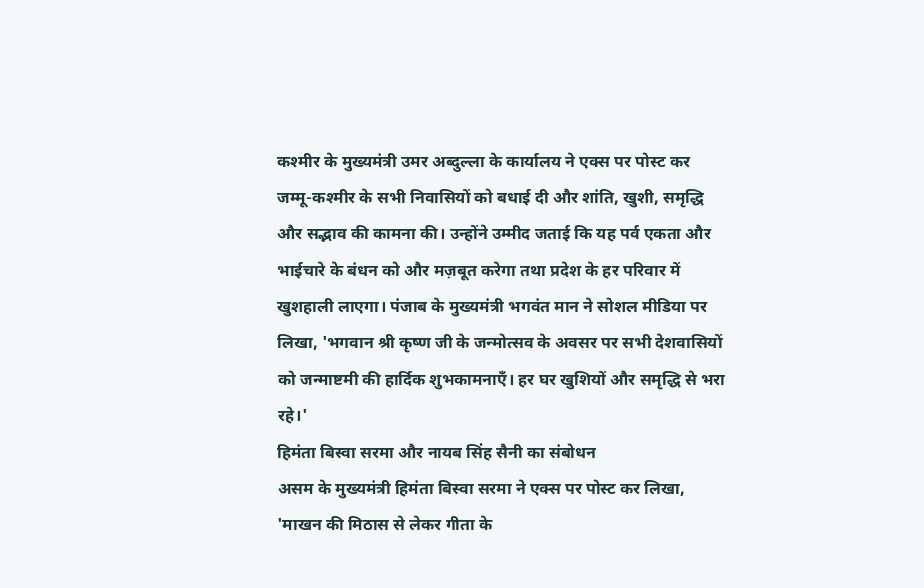कश्मीर के मुख्यमंत्री उमर अब्दुल्ला के कार्यालय ने एक्स पर पोस्ट कर जम्मू-कश्मीर के सभी निवासियों को बधाई दी और शांति, खुशी, समृद्धि और सद्भाव की कामना की। उन्होंने उम्मीद जताई कि यह पर्व एकता और भाईचारे के बंधन को और मज़बूत करेगा तथा प्रदेश के हर परिवार में खुशहाली लाएगा। पंजाब के मुख्यमंत्री भगवंत मान ने सोशल मीडिया पर लिखा, 'भगवान श्री कृष्ण जी के जन्मोत्सव के अवसर पर सभी देशवासियों को जन्माष्टमी की हार्दिक शुभकामनाएँ। हर घर खुशियों और समृद्धि से भरा रहे।'
हिमंता बिस्वा सरमा और नायब सिंह सैनी का संबोधन
असम के मुख्यमंत्री हिमंता बिस्वा सरमा ने एक्स पर पोस्ट कर लिखा, 'माखन की मिठास से लेकर गीता के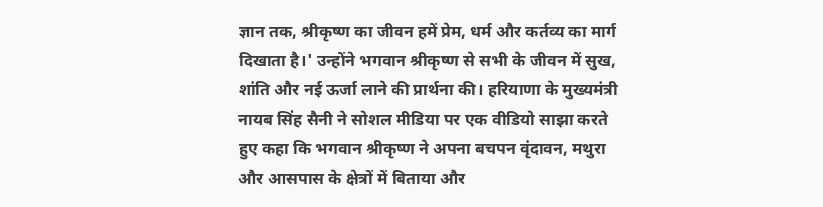ज्ञान तक, श्रीकृष्ण का जीवन हमें प्रेम, धर्म और कर्तव्य का मार्ग दिखाता है।' उन्होंने भगवान श्रीकृष्ण से सभी के जीवन में सुख, शांति और नई ऊर्जा लाने की प्रार्थना की। हरियाणा के मुख्यमंत्री नायब सिंह सैनी ने सोशल मीडिया पर एक वीडियो साझा करते हुए कहा कि भगवान श्रीकृष्ण ने अपना बचपन वृंदावन, मथुरा और आसपास के क्षेत्रों में बिताया और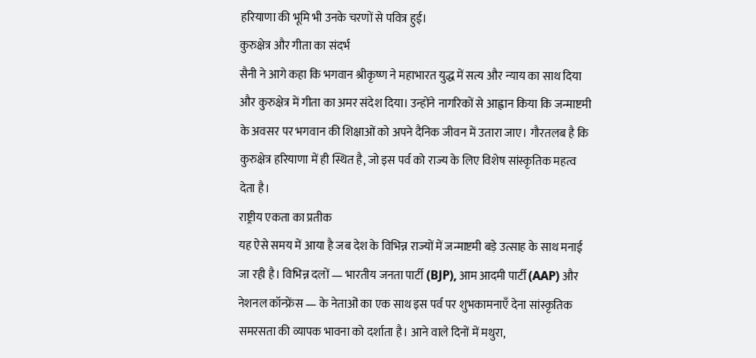हरियाणा की भूमि भी उनके चरणों से पवित्र हुई।
कुरुक्षेत्र और गीता का संदर्भ
सैनी ने आगे कहा कि भगवान श्रीकृष्ण ने महाभारत युद्ध में सत्य और न्याय का साथ दिया और कुरुक्षेत्र में गीता का अमर संदेश दिया। उन्होंने नागरिकों से आह्वान किया कि जन्माष्टमी के अवसर पर भगवान की शिक्षाओं को अपने दैनिक जीवन में उतारा जाए। गौरतलब है कि कुरुक्षेत्र हरियाणा में ही स्थित है, जो इस पर्व को राज्य के लिए विशेष सांस्कृतिक महत्व देता है।
राष्ट्रीय एकता का प्रतीक
यह ऐसे समय में आया है जब देश के विभिन्न राज्यों में जन्माष्टमी बड़े उत्साह के साथ मनाई जा रही है। विभिन्न दलों — भारतीय जनता पार्टी (BJP), आम आदमी पार्टी (AAP) और नेशनल कॉन्फ्रेंस — के नेताओं का एक साथ इस पर्व पर शुभकामनाएँ देना सांस्कृतिक समरसता की व्यापक भावना को दर्शाता है। आने वाले दिनों में मथुरा,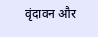वृंदावन और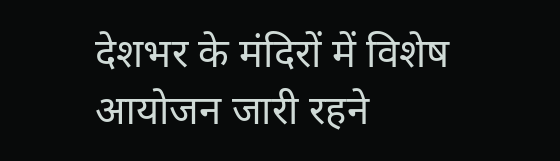देशभर के मंदिरों में विशेष आयोजन जारी रहने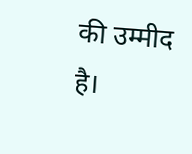की उम्मीद है।